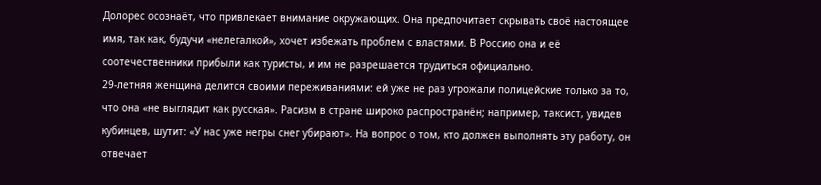Долорес осознаёт, что привлекает внимание окружающих. Она предпочитает скрывать своё настоящее имя, так как, будучи «нелегалкой», хочет избежать проблем с властями. В Россию она и её соотечественники прибыли как туристы, и им не разрешается трудиться официально.
29-летняя женщина делится своими переживаниями: ей уже не раз угрожали полицейские только за то, что она «не выглядит как русская». Расизм в стране широко распространён; например, таксист, увидев кубинцев, шутит: «У нас уже негры снег убирают». На вопрос о том, кто должен выполнять эту работу, он отвечает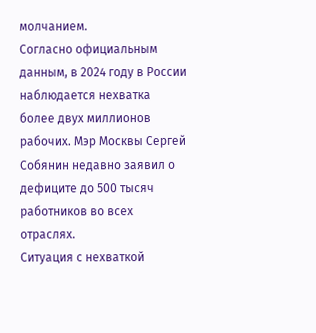молчанием.
Согласно официальным данным, в 2024 году в России наблюдается нехватка более двух миллионов рабочих. Мэр Москвы Сергей Собянин недавно заявил о дефиците до 500 тысяч работников во всех отраслях.
Ситуация с нехваткой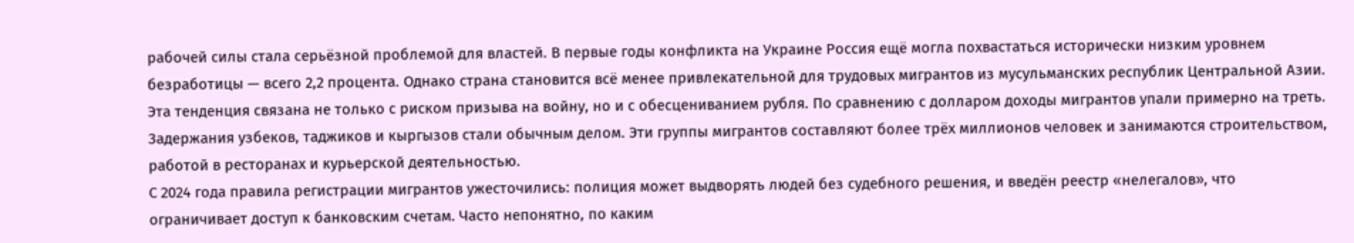рабочей силы стала серьёзной проблемой для властей. В первые годы конфликта на Украине Россия ещё могла похвастаться исторически низким уровнем безработицы — всего 2,2 процента. Однако страна становится всё менее привлекательной для трудовых мигрантов из мусульманских республик Центральной Азии.
Эта тенденция связана не только с риском призыва на войну, но и с обесцениванием рубля. По сравнению с долларом доходы мигрантов упали примерно на треть.
Задержания узбеков, таджиков и кыргызов стали обычным делом. Эти группы мигрантов составляют более трёх миллионов человек и занимаются строительством, работой в ресторанах и курьерской деятельностью.
С 2024 года правила регистрации мигрантов ужесточились: полиция может выдворять людей без судебного решения, и введён реестр «нелегалов», что ограничивает доступ к банковским счетам. Часто непонятно, по каким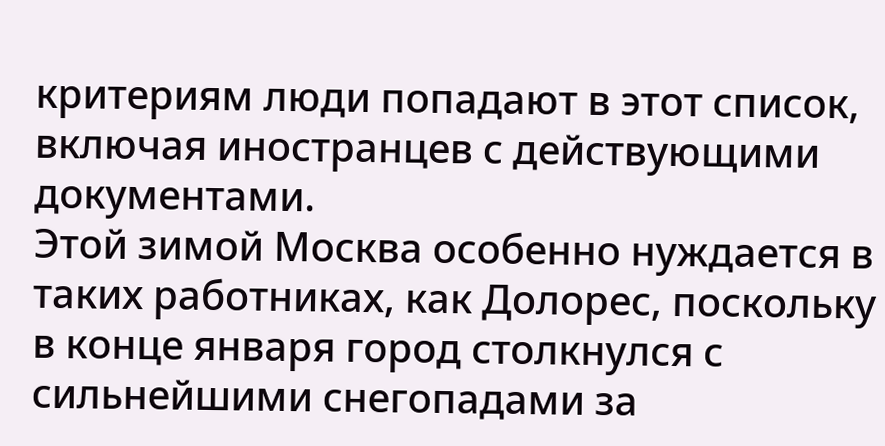критериям люди попадают в этот список, включая иностранцев с действующими документами.
Этой зимой Москва особенно нуждается в таких работниках, как Долорес, поскольку в конце января город столкнулся с сильнейшими снегопадами за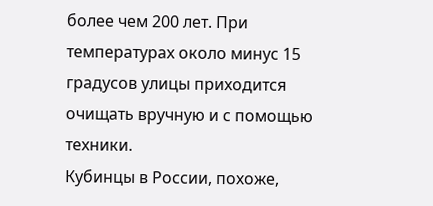более чем 200 лет. При температурах около минус 15 градусов улицы приходится очищать вручную и с помощью техники.
Кубинцы в России, похоже,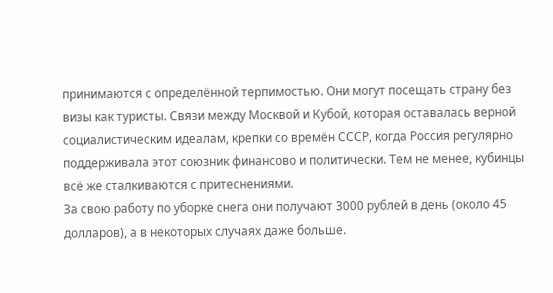принимаются с определённой терпимостью. Они могут посещать страну без визы как туристы. Связи между Москвой и Кубой, которая оставалась верной социалистическим идеалам, крепки со времён СССР, когда Россия регулярно поддерживала этот союзник финансово и политически. Тем не менее, кубинцы всё же сталкиваются с притеснениями.
За свою работу по уборке снега они получают 3000 рублей в день (около 45 долларов), а в некоторых случаях даже больше.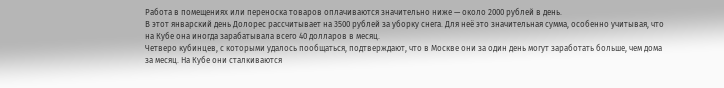Работа в помещениях или переноска товаров оплачиваются значительно ниже — около 2000 рублей в день.
В этот январский день Долорес рассчитывает на 3500 рублей за уборку снега. Для неё это значительная сумма, особенно учитывая, что на Кубе она иногда зарабатывала всего 40 долларов в месяц.
Четверо кубинцев, с которыми удалось пообщаться, подтверждают, что в Москве они за один день могут заработать больше, чем дома за месяц. На Кубе они сталкиваются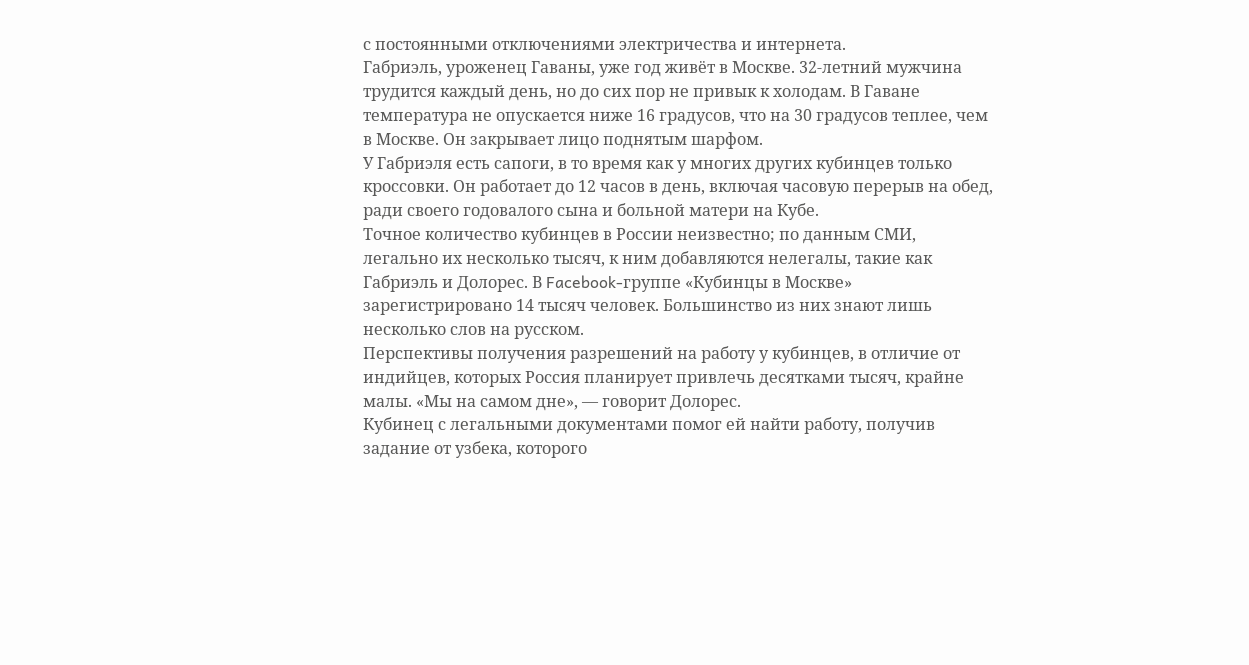с постоянными отключениями электричества и интернета.
Габриэль, уроженец Гаваны, уже год живёт в Москве. 32-летний мужчина трудится каждый день, но до сих пор не привык к холодам. В Гаване температура не опускается ниже 16 градусов, что на 30 градусов теплее, чем в Москве. Он закрывает лицо поднятым шарфом.
У Габриэля есть сапоги, в то время как у многих других кубинцев только кроссовки. Он работает до 12 часов в день, включая часовую перерыв на обед, ради своего годовалого сына и больной матери на Кубе.
Точное количество кубинцев в России неизвестно; по данным СМИ, легально их несколько тысяч, к ним добавляются нелегалы, такие как Габриэль и Долорес. В Facebook-группе «Кубинцы в Москве» зарегистрировано 14 тысяч человек. Большинство из них знают лишь несколько слов на русском.
Перспективы получения разрешений на работу у кубинцев, в отличие от индийцев, которых Россия планирует привлечь десятками тысяч, крайне малы. «Мы на самом дне», — говорит Долорес.
Кубинец с легальными документами помог ей найти работу, получив задание от узбека, которого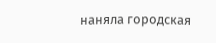наняла городская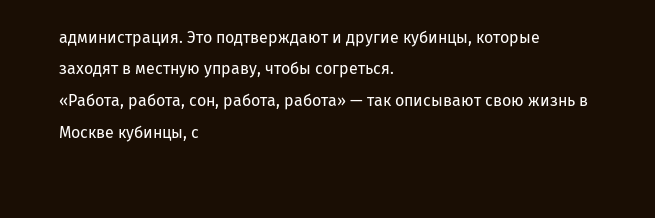администрация. Это подтверждают и другие кубинцы, которые заходят в местную управу, чтобы согреться.
«Работа, работа, сон, работа, работа» — так описывают свою жизнь в Москве кубинцы, с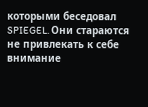которыми беседовал SPIEGEL. Они стараются не привлекать к себе внимание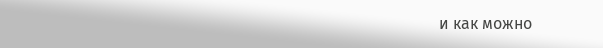и как можно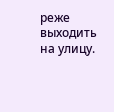реже выходить на улицу.